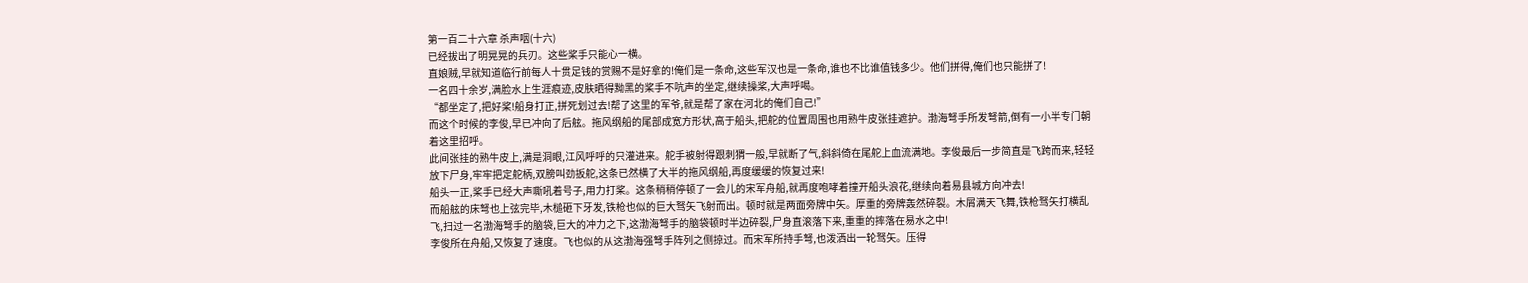第一百二十六章 杀声咽(十六)
已经拔出了明晃晃的兵刃。这些桨手只能心一横。
直娘贼,早就知道临行前每人十贯足钱的赏赐不是好拿的!俺们是一条命,这些军汉也是一条命,谁也不比谁值钱多少。他们拼得,俺们也只能拼了!
一名四十余岁,满脸水上生涯痕迹,皮肤晒得黝黑的桨手不吭声的坐定,继续操桨,大声呼喝。
“都坐定了,把好桨!船身打正,拼死划过去!帮了这里的军爷,就是帮了家在河北的俺们自己!”
而这个时候的李俊,早已冲向了后舷。拖风纲船的尾部成宽方形状,高于船头,把舵的位置周围也用熟牛皮张挂遮护。渤海弩手所发弩箭,倒有一小半专门朝着这里招呼。
此间张挂的熟牛皮上,满是洞眼,江风呼呼的只灌进来。舵手被射得跟刺猬一般,早就断了气,斜斜倚在尾舵上血流满地。李俊最后一步简直是飞跨而来,轻轻放下尸身,牢牢把定舵柄,双膀叫劲扳舵,这条已然横了大半的拖风纲船,再度缓缓的恢复过来!
船头一正,桨手已经大声嘶吼着号子,用力打桨。这条稍稍停顿了一会儿的宋军舟船,就再度咆哮着撞开船头浪花,继续向着易县城方向冲去!
而船舷的床弩也上弦完毕,木槌砸下牙发,铁枪也似的巨大驽矢飞射而出。顿时就是两面旁牌中矢。厚重的旁牌轰然碎裂。木屑满天飞舞,铁枪驽矢打横乱飞,扫过一名渤海弩手的脑袋,巨大的冲力之下,这渤海弩手的脑袋顿时半边碎裂,尸身直滚落下来,重重的摔落在易水之中!
李俊所在舟船,又恢复了速度。飞也似的从这渤海强弩手阵列之侧掠过。而宋军所持手弩,也泼洒出一轮驽矢。压得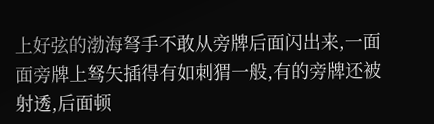上好弦的渤海弩手不敢从旁牌后面闪出来,一面面旁牌上驽矢插得有如刺猬一般,有的旁牌还被射透,后面顿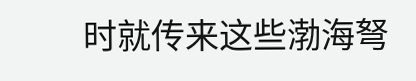时就传来这些渤海弩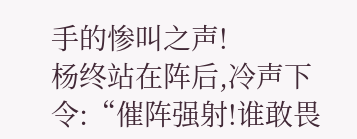手的惨叫之声!
杨终站在阵后,冷声下令:“催阵强射!谁敢畏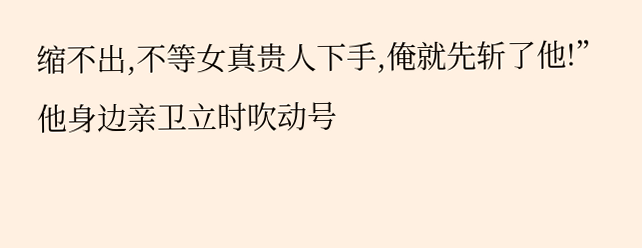缩不出,不等女真贵人下手,俺就先斩了他!”
他身边亲卫立时吹动号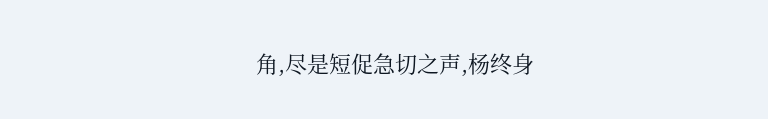角,尽是短促急切之声,杨终身